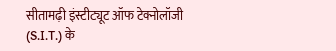सीतामढ़ी इंस्टीट्यूट ऑफ टेक्नोलॉजी (S.I.T.) के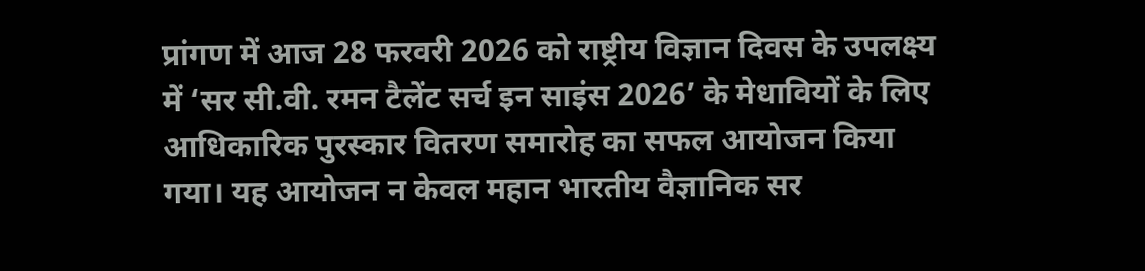प्रांगण में आज 28 फरवरी 2026 को राष्ट्रीय विज्ञान दिवस के उपलक्ष्य में ‘सर सी.वी. रमन टैलेंट सर्च इन साइंस 2026’ के मेधावियों के लिए आधिकारिक पुरस्कार वितरण समारोह का सफल आयोजन किया गया। यह आयोजन न केवल महान भारतीय वैज्ञानिक सर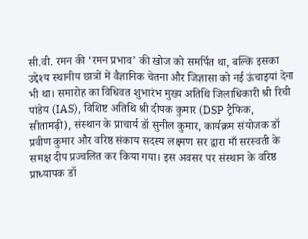सी.वी. रमन की ‘रमन प्रभाव’ की खोज को समर्पित था, बल्कि इसका उद्देश्य स्थानीय छात्रों में वैज्ञानिक चेतना और जिज्ञासा को नई ऊंचाइयां देना भी था। समारोह का विधिवत शुभारंभ मुख्य अतिथि जिलाधिकारी श्री रिची पांडेय (IAS), विशिष्ट अतिथि श्री दीपक कुमार (DSP ट्रैफिक, सीतामढ़ी), संस्थान के प्राचार्य डॉ सुनील कुमार, कार्यक्रम संयोजक डॉ प्रवीण कुमार और वरिष्ठ संकाय सदस्य लक्ष्मण सर द्वारा माँ सरस्वती के समक्ष दीप प्रज्वलित कर किया गया। इस अवसर पर संस्थान के वरिष्ठ प्राध्यापक डॉ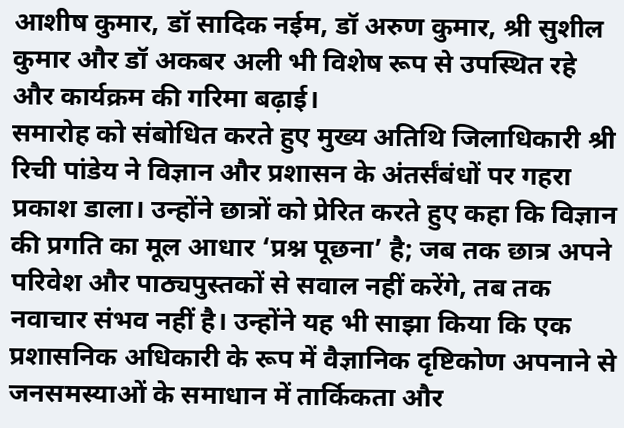आशीष कुमार, डॉ सादिक नईम, डॉ अरुण कुमार, श्री सुशील कुमार और डॉ अकबर अली भी विशेष रूप से उपस्थित रहे और कार्यक्रम की गरिमा बढ़ाई।
समारोह को संबोधित करते हुए मुख्य अतिथि जिलाधिकारी श्री रिची पांडेय ने विज्ञान और प्रशासन के अंतर्संबंधों पर गहरा प्रकाश डाला। उन्होंने छात्रों को प्रेरित करते हुए कहा कि विज्ञान की प्रगति का मूल आधार ‘प्रश्न पूछना’ है; जब तक छात्र अपने परिवेश और पाठ्यपुस्तकों से सवाल नहीं करेंगे, तब तक नवाचार संभव नहीं है। उन्होंने यह भी साझा किया कि एक प्रशासनिक अधिकारी के रूप में वैज्ञानिक दृष्टिकोण अपनाने से जनसमस्याओं के समाधान में तार्किकता और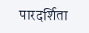पारदर्शिता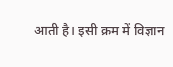आती है। इसी क्रम में विज्ञान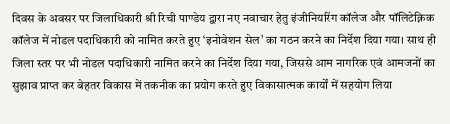दिवस के अवसर पर जिलाधिकारी श्री रिची पाण्डेय द्वारा नए नवाचार हेतु इंजीनियरिंग कॉलेज और पॉलिटेक्निक कॉलेज में नोडल पदाधिकारी को नामित करते हुए ‘इनोवेशन सेल’ का गठन करने का निर्देश दिया गया। साथ ही जिला स्तर पर भी नोडल पदाधिकारी नामित करने का निर्देश दिया गया, जिससे आम नागरिक एवं आमजनों का सुझाव प्राप्त कर बेहतर विकास में तकनीक का प्रयोग करते हुए विकासात्मक कार्यों में सहयोग लिया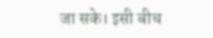जा सके। इसी बीच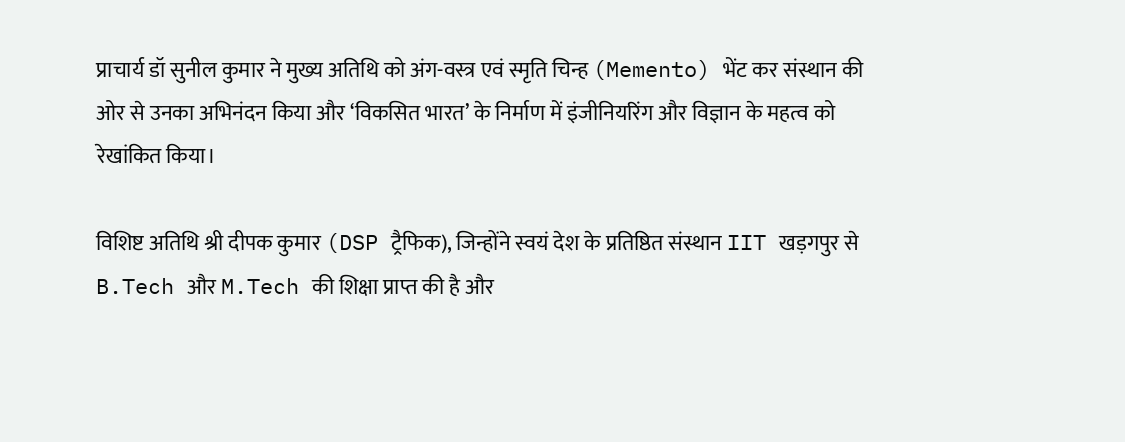प्राचार्य डॉ सुनील कुमार ने मुख्य अतिथि को अंग-वस्त्र एवं स्मृति चिन्ह (Memento) भेंट कर संस्थान की ओर से उनका अभिनंदन किया और ‘विकसित भारत’ के निर्माण में इंजीनियरिंग और विज्ञान के महत्व को रेखांकित किया।

विशिष्ट अतिथि श्री दीपक कुमार (DSP ट्रैफिक), जिन्होंने स्वयं देश के प्रतिष्ठित संस्थान IIT खड़गपुर से B.Tech और M.Tech की शिक्षा प्राप्त की है और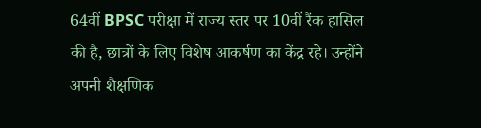64वीं BPSC परीक्षा में राज्य स्तर पर 10वीं रैंक हासिल की है, छात्रों के लिए विशेष आकर्षण का केंद्र रहे। उन्होंने अपनी शैक्षणिक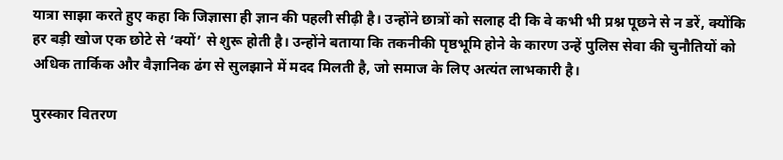यात्रा साझा करते हुए कहा कि जिज्ञासा ही ज्ञान की पहली सीढ़ी है। उन्होंने छात्रों को सलाह दी कि वे कभी भी प्रश्न पूछने से न डरें, क्योंकि हर बड़ी खोज एक छोटे से ‘क्यों’ से शुरू होती है। उन्होंने बताया कि तकनीकी पृष्ठभूमि होने के कारण उन्हें पुलिस सेवा की चुनौतियों को अधिक तार्किक और वैज्ञानिक ढंग से सुलझाने में मदद मिलती है, जो समाज के लिए अत्यंत लाभकारी है।

पुरस्कार वितरण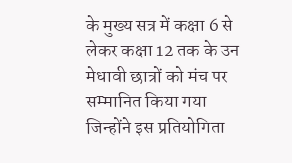के मुख्य सत्र में कक्षा 6 से लेकर कक्षा 12 तक के उन मेधावी छात्रों को मंच पर सम्मानित किया गया जिन्होंने इस प्रतियोगिता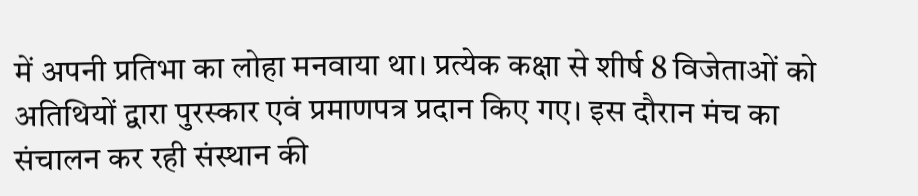में अपनी प्रतिभा का लोहा मनवाया था। प्रत्येक कक्षा से शीर्ष 8 विजेताओं को अतिथियों द्वारा पुरस्कार एवं प्रमाणपत्र प्रदान किए गए। इस दौरान मंच का संचालन कर रही संस्थान की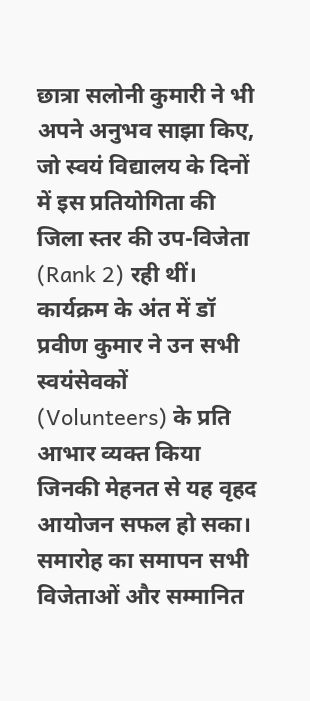छात्रा सलोनी कुमारी ने भी अपने अनुभव साझा किए, जो स्वयं विद्यालय के दिनों में इस प्रतियोगिता की जिला स्तर की उप-विजेता (Rank 2) रही थीं। कार्यक्रम के अंत में डॉ प्रवीण कुमार ने उन सभी स्वयंसेवकों (Volunteers) के प्रति आभार व्यक्त किया जिनकी मेहनत से यह वृहद आयोजन सफल हो सका। समारोह का समापन सभी विजेताओं और सम्मानित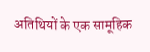अतिथियों के एक सामूहिक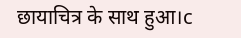छायाचित्र के साथ हुआ।c